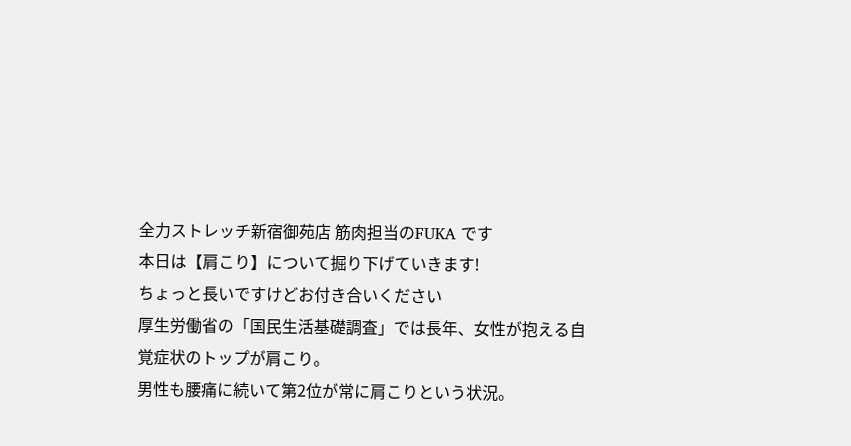全力ストレッチ新宿御苑店 筋肉担当のFUKA です
本日は【肩こり】について掘り下げていきます!
ちょっと長いですけどお付き合いください
厚生労働省の「国民生活基礎調査」では長年、女性が抱える自覚症状のトップが肩こり。
男性も腰痛に続いて第2位が常に肩こりという状況。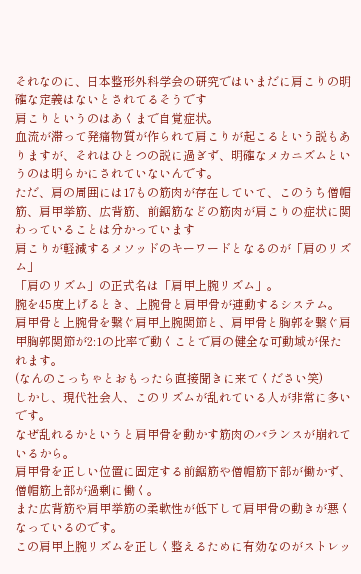それなのに、日本整形外科学会の研究ではいまだに肩こりの明確な定義はないとされてるそうです
肩こりというのはあくまで自覚症状。
血流が滞って発痛物質が作られて肩こりが起こるという説もありますが、それはひとつの説に過ぎず、明確なメカニズムというのは明らかにされていないんです。
ただ、肩の周囲には17もの筋肉が存在していて、このうち僧帽筋、肩甲挙筋、広背筋、前鋸筋などの筋肉が肩こりの症状に関わっていることは分かっています
肩こりが軽減するメソッドのキーワードとなるのが「肩のリズム」
「肩のリズム」の正式名は「肩甲上腕リズム」。
腕を45度上げるとき、上腕骨と肩甲骨が連動するシステム。
肩甲骨と上腕骨を繋ぐ肩甲上腕関節と、肩甲骨と胸郭を繋ぐ肩甲胸郭関節が2:1の比率で動くことで肩の健全な可動域が保たれます。
(なんのこっちゃとおもったら直接聞きに来てください笑)
しかし、現代社会人、このリズムが乱れている人が非常に多いです。
なぜ乱れるかというと肩甲骨を動かす筋肉のバランスが崩れているから。
肩甲骨を正しい位置に固定する前鋸筋や僧帽筋下部が働かず、僧帽筋上部が過剰に働く。
また広背筋や肩甲挙筋の柔軟性が低下して肩甲骨の動きが悪くなっているのです。
この肩甲上腕リズムを正しく整えるために有効なのがストレッ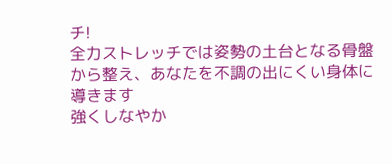チ!
全力ストレッチでは姿勢の土台となる骨盤から整え、あなたを不調の出にくい身体に導きます
強くしなやか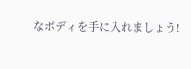なボディを手に入れましょう!